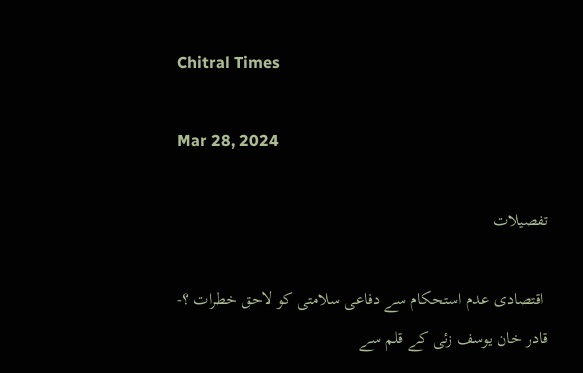Chitral Times

Mar 28, 2024

تفصيلات

 اقتصادی عدم استحکام سے دفاعی سلامتی کو لاحق خطرات ؟- قادر خان یوسف زئی کے قلم سے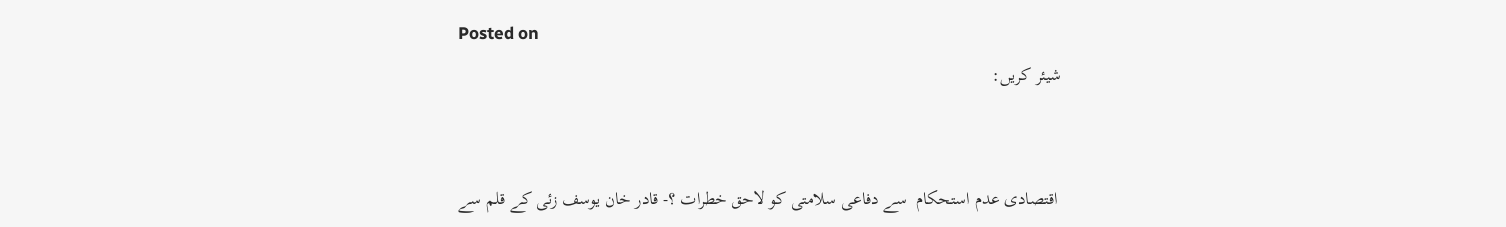Posted on
شیئر کریں:


 اقتصادی عدم استحکام  سے دفاعی سلامتی کو لاحق خطرات ؟- قادر خان یوسف زئی کے قلم سے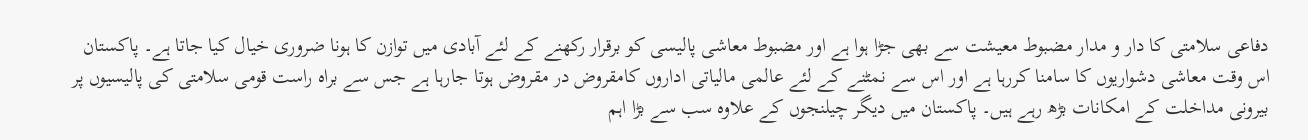دفاعی سلامتی کا دار و مدار مضبوط معیشت سے بھی جڑا ہوا ہے اور مضبوط معاشی پالیسی کو برقرار رکھنے کے لئے آبادی میں توازن کا ہونا ضروری خیال کیا جاتا ہے۔ پاکستان اس وقت معاشی دشواریوں کا سامنا کررہا ہے اور اس سے نمٹنے کے لئے عالمی مالیاتی اداروں کامقروض در مقروض ہوتا جارہا ہے جس سے براہ راست قومی سلامتی کی پالیسیوں پر بیرونی مداخلت کے امکانات بڑھ رہے ہیں۔ پاکستان میں دیگر چیلنجوں کے علاوہ سب سے بڑا اہم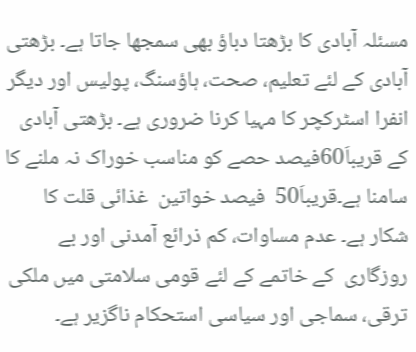مسئلہ آبادی کا بڑھتا دباؤ بھی سمجھا جاتا ہے۔ بڑھتی آبادی کے لئے تعلیم، صحت، ہاؤسنگ، پولیس اور دیگر انفرا اسٹرکچر کا مہیا کرنا ضروری ہے۔ بڑھتی آبادی کے قریباَ60فیصد حصے کو مناسب خوراک نہ ملنے کا سامنا ہے۔قریباَ50  فیصد خواتین  غذائی قلت کا شکار ہے۔ عدم مساوات، کم ذرائع آمدنی اور بے روزگاری  کے خاتمے کے لئے قومی سلامتی میں ملکی ترقی، سماجی اور سیاسی استحکام ناگزیر ہے۔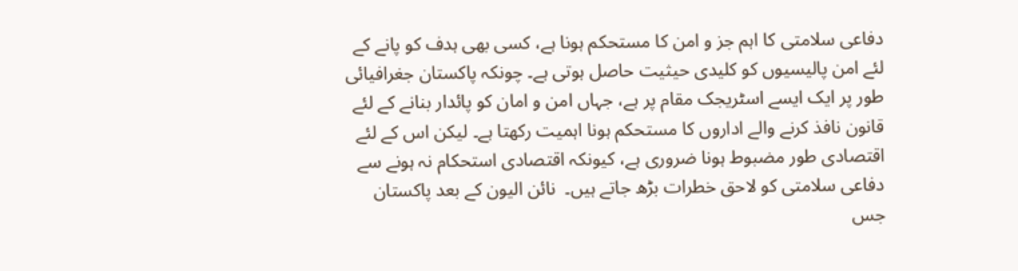دفاعی سلامتی کا اہم جز و امن کا مستحکم ہونا ہے، کسی بھی ہدف کو پانے کے لئے امن پالیسیوں کو کلیدی حیثیت حاصل ہوتی ہے۔ چونکہ پاکستان جغرافیائی طور پر ایک ایسے اسٹریجک مقام پر ہے، جہاں امن و امان کو پائدار بنانے کے لئے قانون نافذ کرنے والے اداروں کا مستحکم ہونا اہمیت رکھتا ہے۔ لیکن اس کے لئے اقتصادی طور مضبوط ہونا ضروری ہے، کیونکہ اقتصادی استحکام نہ ہونے سے دفاعی سلامتی کو لاحق خطرات بڑھ جاتے ہیں۔  نائن الیون کے بعد پاکستان جس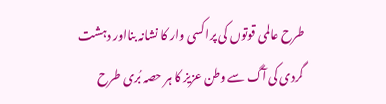طرح عالمی قوتوں کی پراکسی وار کا نشانہ بنااور دہشت گردی کی آگ سے وطن عزیز کا ہر حصہ بُری طرح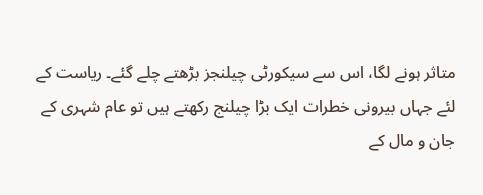متاثر ہونے لگا، اس سے سیکورٹی چیلنجز بڑھتے چلے گئے۔ ریاست کے لئے جہاں بیرونی خطرات ایک بڑا چیلنج رکھتے ہیں تو عام شہری کے جان و مال کے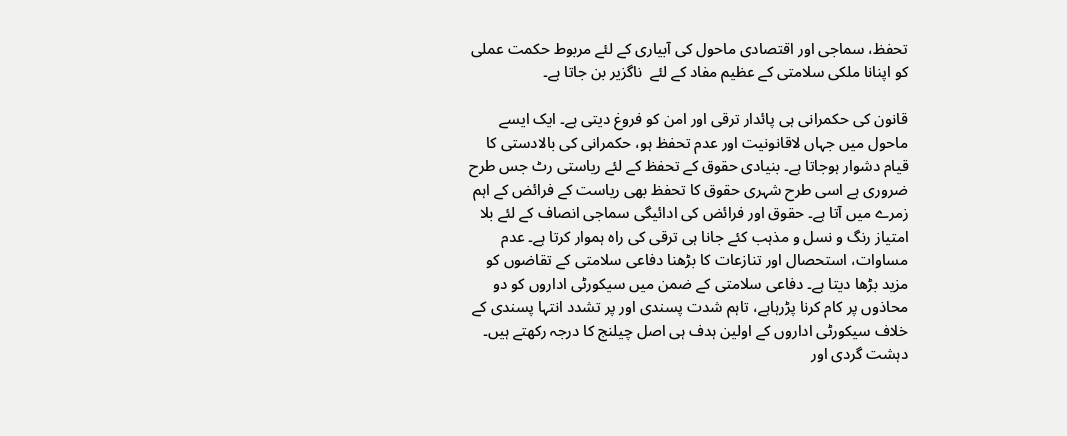تحفظ، سماجی اور اقتصادی ماحول کی آبیاری کے لئے مربوط حکمت عملی کو اپنانا ملکی سلامتی کے عظیم مفاد کے لئے  ناگزیر بن جاتا ہے۔

قانون کی حکمرانی ہی پائدار ترقی اور امن کو فروغ دیتی ہے۔ ایک ایسے ماحول میں جہاں لاقانونیت اور عدم تحفظ ہو، حکمرانی کی بالادستی کا قیام دشوار ہوجاتا ہے۔ بنیادی حقوق کے تحفظ کے لئے ریاستی رٹ جس طرح ضروری ہے اسی طرح شہری حقوق کا تحفظ بھی ریاست کے فرائض کے اہم زمرے میں آتا ہے۔ حقوق اور فرائض کی ادائیگی سماجی انصاف کے لئے بلا امتیاز رنگ و نسل و مذہب کئے جانا ہی ترقی کی راہ ہموار کرتا ہے۔ عدم مساوات، استحصال اور تنازعات کا بڑھنا دفاعی سلامتی کے تقاضوں کو مزید بڑھا دیتا ہے۔ دفاعی سلامتی کے ضمن میں سیکورٹی اداروں کو دو محاذوں پر کام کرنا پڑرہاہے، تاہم شدت پسندی اور پر تشدد انتہا پسندی کے خلاف سیکورٹی اداروں کے اولین ہدف ہی اصل چیلنج کا درجہ رکھتے ہیں۔  دہشت گردی اور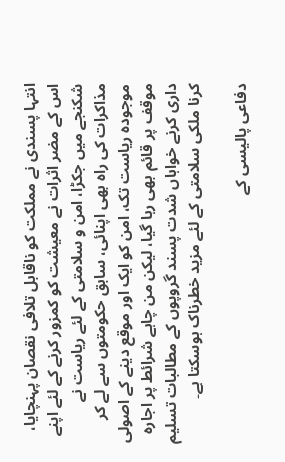انتہا پسندی نے مملکت کو ناقابل تلافی نقصان پہنچایا، اس کے مضر اثرات نے معیشت کو کمزور کرنے کے لئے اپنے شکنجے میں جکڑا، امن و سلامتی کے لئے ریاست نے مذاکرات کی راہ بھی اپنائی، سابق حکومتوں سے لے کر موجودہ ریاست تک، امن کو ایک اور موقع دینے کے اصولی موقف پر قائم بھی رہا گیا، لیکن من چاہے شرائط پر اجارہ داری کرنے خواہاں شدت پسند گروپوں کے مطالبات تسلیم کرنا ملکی سلامتی کے لئے مزید خطرناک ہوسکتا ہے۔

دفاعی پالیسی کے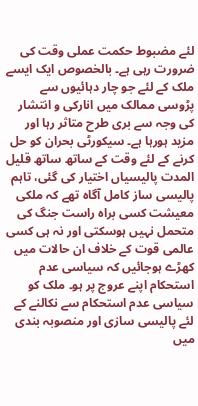لئے مضبوط حکمت عملی وقت کی ضرورت رہی ہے۔ بالخصوص ایک ایسے ملک کے لئے جو چار دہائیوں سے پڑوسی ممالک میں انارکی و انتشار کی وجہ سے بری طرح متاثر رہا اور مزید ہورہا ہے۔ سیکورٹی بحران کو حل کرنے کے لئے وقت کے ساتھ ساتھ قلیل المدت پالیسیاں اختیار کی گئی، تاہم پالیسی ساز کامل آگاہ تھے کہ ملکی معیشت کسی براہ راست جنگ کی متحمل نہیں ہوسکتی اور نہ ہی کسی عالمی قوت کے خلاف ان حالات میں کھڑے ہوجائیں کہ سیاسی عدم استحکام اپنے عروج پر ہو۔ ملک کو سیاسی عدم استحکام سے نکالنے کے لئے پالیسی سازی اور منصوبہ بندی میں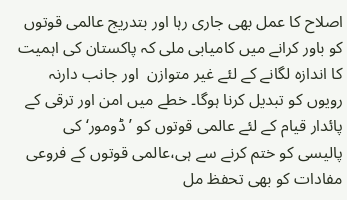اصلاح کا عمل بھی جاری رہا اور بتدریج عالمی قوتوں کو باور کرانے میں کامیابی ملی کہ پاکستان کی اہمیت کا اندازہ لگانے کے لئے غیر متوازن  اور جانب دارنہ رویوں کو تبدیل کرنا ہوگا۔ خطے میں امن اور ترقی کے پائدار قیام کے لئے عالمی قوتوں کو ’ڈومور‘ کی پالیسی کو ختم کرنے سے ہی،عالمی قوتوں کے فروعی مفادات کو بھی تحفظ مل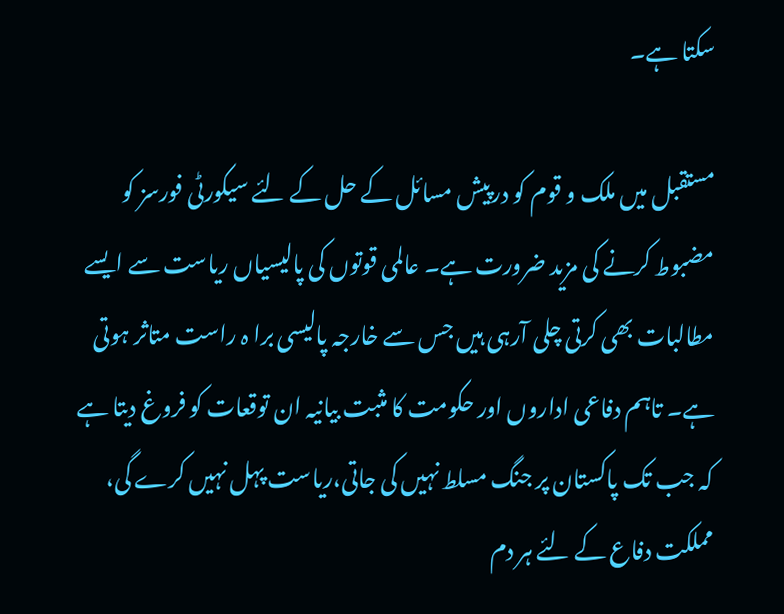سکتا ہے۔

مستقبل میں ملک و قوم کو درپیش مسائل کے حل کے لئے سیکورٹی فورسز کو مضبوط کرنے کی مزید ضرورت ہے۔ عالمی قوتوں کی پالیسیاں ریاست سے ایسے مطالبات بھی کرتی چلی آرہی ہیں جس سے خارجہ پالیسی برا ہ راست متاثر ہوتی ہے۔ تاہم دفاعی اداروں اور حکومت کا مثبت بیانیہ ان توقعات کو فروغ دیتا ہے کہ جب تک پاکستان پر جنگ مسلط نہیں کی جاتی،ریاست پہل نہیں کرے گی، مملکت دفاع کے لئے ہر دم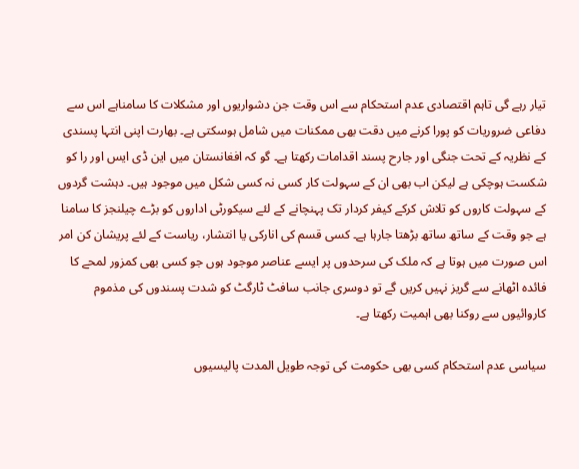تیار رہے گی تاہم اقتصادی عدم استحکام سے اس وقت جن دشواریوں اور مشکلات کا سامناہے اس سے دفاعی ضروریات کو پورا کرنے میں دقت بھی ممکنات میں شامل ہوسکتی ہے۔ بھارت اپنی انتہا پسندی کے نظریہ کے تحت جنگی اور جارح پسند اقدامات رکھتا ہے۔ گو کہ افغانستان میں این ڈی ایس اور را کو شکست ہوچکی ہے لیکن اب بھی ان کے سہولت کار کسی نہ کسی شکل میں موجود ہیں۔ دہشت گردوں کے سہولت کاروں کو تلاش کرکے کیفر کردار تک پہنچانے کے لئے سیکورٹی اداروں کو بڑے چیلنجز کا سامنا ہے جو وقت کے ساتھ ساتھ بڑھتا جارہا ہے۔ کسی قسم کی انارکی یا انتشار، ریاست کے لئے پریشان کن امر اس صورت میں ہوتا ہے کہ ملک کی سرحدوں پر ایسے عناصر موجود ہوں جو کسی بھی کمزور لمحے کا فائدہ اٹھانے سے گریز نہیں کریں گے تو دوسری جانب سافٹ ٹارگٹ کو شدت پسندوں کی مذموم  کاروائیوں سے روکنا بھی اہمیت رکھتا ہے۔

سیاسی عدم استحکام کسی بھی حکومت کی توجہ طویل المدت پالیسیوں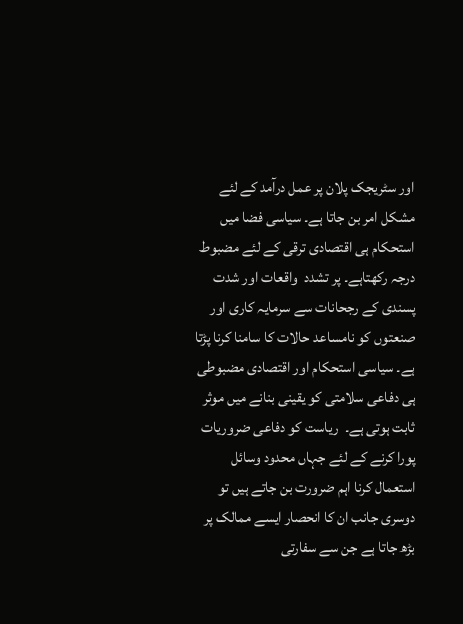اور سٹریجک پلان پر عمل درآمد کے لئے مشکل امر بن جاتا ہے۔ سیاسی فضا میں استحکام ہی اقتصادی ترقی کے لئے مضبوط درجہ رکھتاہے۔ پر تشدد  واقعات اور شدت پسندی کے رجحانات سے سرمایہ کاری اور صنعتوں کو نامساعد حالات کا سامنا کرنا پڑتا ہے۔ سیاسی استحکام اور اقتصادی مضبوطی ہی دفاعی سلامتی کو یقینی بنانے میں موثر ثابت ہوتی ہے۔  ریاست کو دفاعی ضروریات پورا کرنے کے لئے جہاں محدود وسائل استعمال کرنا اہم ضرورت بن جاتے ہیں تو دوسری جانب ان کا انحصار ایسے ممالک پر بڑھ جاتا ہے جن سے سفارتی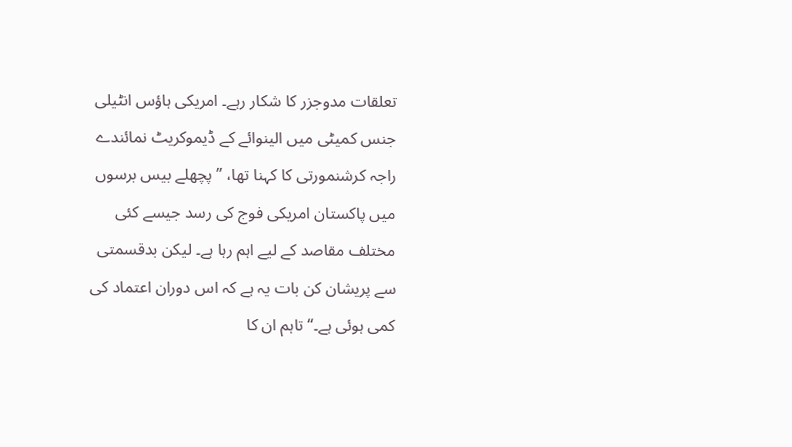تعلقات مدوجزر کا شکار رہے۔ امریکی ہاؤس انٹیلی جنس کمیٹی میں الینوائے کے ڈیموکریٹ نمائندے راجہ کرشنمورتی کا کہنا تھا، ”پچھلے بیس برسوں میں پاکستان امریکی فوج کی رسد جیسے کئی مختلف مقاصد کے لیے اہم رہا ہے۔ لیکن بدقسمتی سے پریشان کن بات یہ ہے کہ اس دوران اعتماد کی کمی ہوئی ہے۔“ تاہم ان کا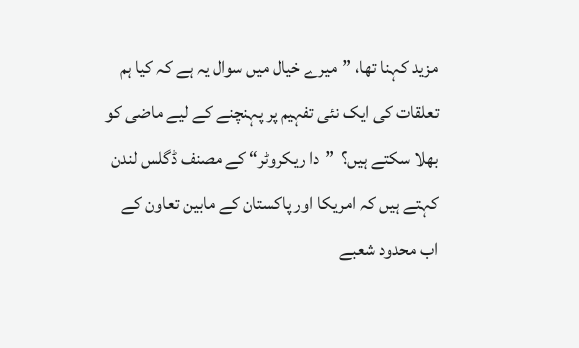مزید کہنا تھا، ”میرے خیال میں سوال یہ ہے کہ کیا ہم تعلقات کی ایک نئی تفہیم پر پہنچنے کے لیے ماضی کو بھلا سکتے ہیں؟  ”دا ریکروٹر“ کے مصنف ڈگلس لندن کہتے ہیں کہ امریکا اور پاکستان کے مابین تعاون کے اب محدود شعبے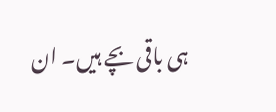ہی باقی بچے ہیں۔ ان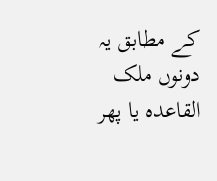کے مطابق یہ دونوں ملک القاعدہ یا پھر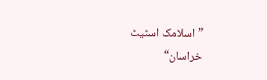”اسلامک اسٹیٹ خراسان“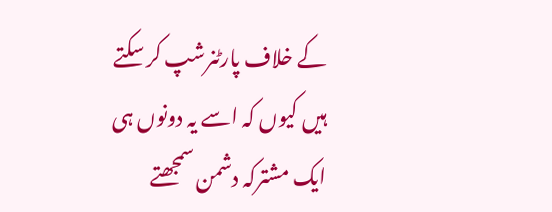کے خلاف پارٹنرشپ کر سکتے ہیں کیوں کہ اسے یہ دونوں ہی ایک مشترکہ دشمن سمجھتے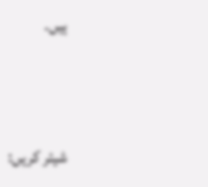ہیں۔


شیئر کریں: